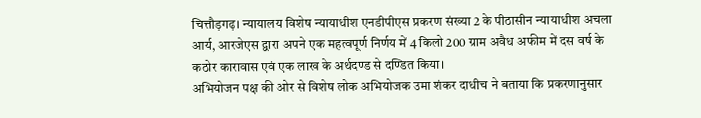चित्तौड़गढ़। न्यायालय विशेष न्यायाधीश एनडीपीएस प्रकरण संख्या 2 के पीठासीन न्यायाधीश अचला आर्य, आरजेएस द्वारा अपने एक महत्वपूर्ण निर्णय में 4 किलो 200 ग्राम अवैध अफीम में दस वर्ष के कठोर कारावास एवं एक लाख के अर्थदण्ड से दण्डित किया।
अभियोजन पक्ष की ओर से विशेष लोक अभियोजक उमा शंकर दाधीच ने बताया कि प्रकरणानुसार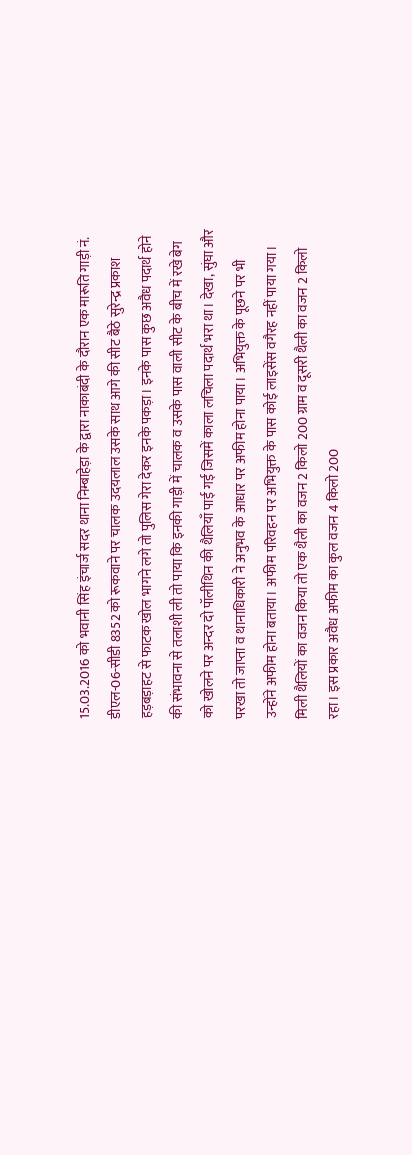15.03.2016 को भवानी सिंह इंचार्ज सदर थाना निम्बाहेड़ा के द्वारा नाकाबंदी के दौरान एक मारूति गाड़ी नं. डीएल-06-सीडी 8352 को रूकवाने पर चालक उदयलाल उसके साथ आगे की सीट बैठे सुरेन्द्र प्रकाश हड़बड़ाहट से फाटक खोल भागने लगे तो पुलिस गेरा देकर इनके पकड़ा। इनके पास कुछ अवैध पदार्थ होने की संभावना से तलाशी ली तो पाया कि इनकी गाड़ी में चालक व उसके पास वाली सीट के बीच में रखे बेग को खोलने पर अन्दर दो पॉलीथिन की थैलियाँ पाई गई जिसमें काला लचिला पदार्थ भरा था। देखा, सुंघा और परखा तो जाप्ता व थानाधिकारी ने अनुभव के आधार पर अफीम होना पाया। अभियुक्त के पूछने पर भी उन्होंने अफीम होना बताया। अफीम परिवहन पर अभियुक्त के पास कोई लाइसेंस वगैरह नहीं पाया गया। मिली थैलियों का वजन किया तो एक थैली का वजन 2 किलो 200 ग्राम व दूसरी थैली का वजन 2 किलो रहा। इस प्रकार अवैध अफीम का कुल वजन 4 किलो 200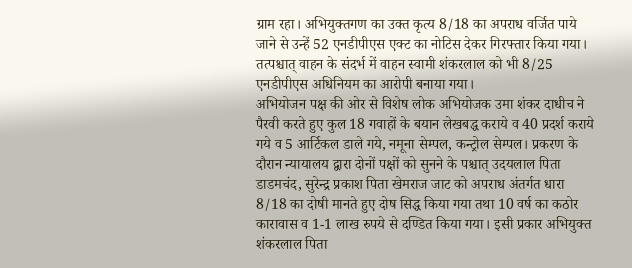ग्राम रहा। अभियुक्तगण का उक्त कृत्य 8/18 का अपराध वर्जित पाये जाने से उन्हें 52 एनडीपीएस एक्ट का नोटिस देकर गिरफ्तार किया गया। तत्पश्चात् वाहन के संदर्भ में वाहन स्वामी शंकरलाल को भी 8/25 एनडीपीएस अधिनियम का आरोपी बनाया गया।
अभियोजन पक्ष की ओर से विशेष लोक अभियोजक उमा शंकर दाधीच ने पैरवी करते हुए कुल 18 गवाहों के बयान लेखबद्ध कराये व 40 प्रदर्श कराये गये व 5 आर्टिकल डाले गये, नमूना सेम्पल, कन्ट्रोल सेम्पल। प्रकरण के दौरान न्यायालय द्वारा दोनों पक्षों को सुनने के पश्चात् उदयलाल पिता डाडमचंद, सुरेन्द्र प्रकाश पिता खेमराज जाट को अपराध अंतर्गत धारा 8/18 का दोषी मानते हुए दोष सिद्ध किया गया तथा 10 वर्ष का कठोर कारावास व 1-1 लाख रुपये से दण्डित किया गया। इसी प्रकार अभियुक्त शंकरलाल पिता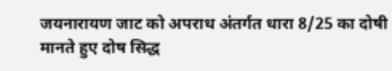जयनारायण जाट को अपराध अंतर्गत धारा 8/25 का दोषी मानते हुए दोष सिद्ध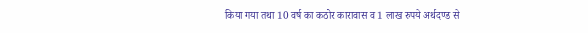किया गया तथा 10 वर्ष का कठोर कारावास व 1 लाख रुपये अर्थदण्ड से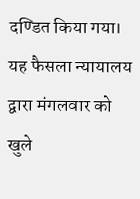दण्डित किया गया। यह फैसला न्यायालय द्वारा मंगलवार को खुले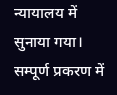न्यायालय में सुनाया गया। सम्पूर्ण प्रकरण में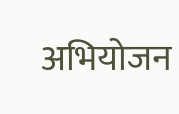अभियोजन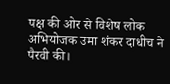पक्ष की ओर से विशेष लोक अभियोजक उमा शंकर दाधीच ने पैरवी की।